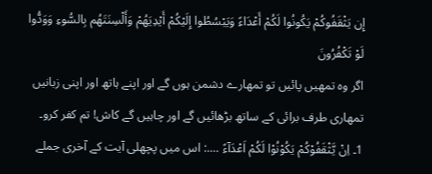إِن يَثْقَفُوكُمْ يَكُونُوا لَكُمْ أَعْدَاءً وَيَبْسُطُوا إِلَيْكُمْ أَيْدِيَهُمْ وَأَلْسِنَتَهُم بِالسُّوءِ وَوَدُّوا لَوْ تَكْفُرُونَ
اگر وہ تمھیں پائیں تو تمھارے دشمن ہوں گے اور اپنے ہاتھ اور اپنی زبانیں تمھاری طرف برائی کے ساتھ بڑھائیں گے اور چاہیں گے کاش! تم کفر کرو۔
1۔ اِنْ يَّثْقَفُوْكُمْ يَكُوْنُوْا لَكُمْ اَعْدَآءً ....: اس میں پچھلی آیت کے آخری جملے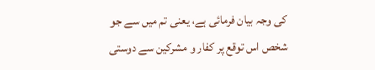کی وجہ بیان فرمائی ہے، یعنی تم میں سے جو شخص اس توقع پر کفار و مشرکین سے دوستی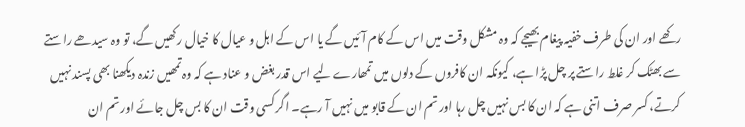رکھے اور ان کی طرف خفیہ پیغام بھیجے کہ وہ مشکل وقت میں اس کے کام آئیں گے یا اس کے اہل و عیال کا خیال رکھیں گے، تو وہ سیدھے راستے سے بھٹک کر غلط راستے پر چل پڑا ہے، کیونکہ ان کافروں کے دلوں میں تمھارے لیے اس قدر بغض و عناد ہے کہ وہ تمھیں زندہ دیکھنا بھی پسند نہیں کرتے، کسر صرف اتنی ہے کہ ان کا بس نہیں چل رہا اور تم ان کے قابو میں نہیں آ رہے۔ اگر کسی وقت ان کا بس چل جائے اور تم ان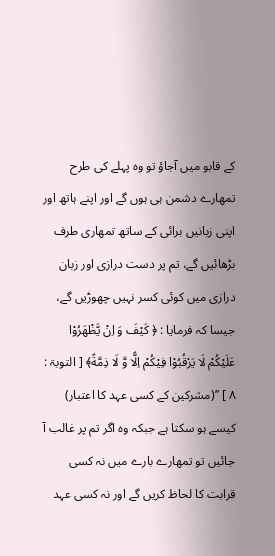کے قابو میں آجاؤ تو وہ پہلے کی طرح تمھارے دشمن ہی ہوں گے اور اپنے ہاتھ اور اپنی زبانیں برائی کے ساتھ تمھاری طرف بڑھائیں گے، تم پر دست درازی اور زبان درازی میں کوئی کسر نہیں چھوڑیں گے، جیسا کہ فرمایا : ﴿ كَيْفَ وَ اِنْ يَّظْهَرُوْا عَلَيْكُمْ لَا يَرْقُبُوْا فِيْكُمْ اِلًّا وَّ لَا ذِمَّةً﴾ [ التوبۃ : ۸ ] ’’(مشرکین کے کسی عہد کا اعتبار) کیسے ہو سکتا ہے جبکہ وہ اگر تم پر غالب آ جائیں تو تمھارے بارے میں نہ کسی قرابت کا لحاظ کریں گے اور نہ کسی عہد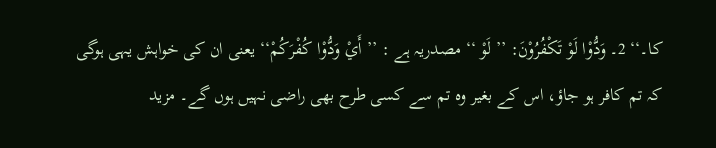کا۔‘‘ 2۔ وَدُّوْا لَوْ تَكْفُرُوْنَ: ’’ لَوْ ‘‘ مصدریہ ہے : ’’أَيْ وَدُّوْا كُفْرَكُمْ‘‘ یعنی ان کی خواہش یہی ہوگی کہ تم کافر ہو جاؤ، اس کے بغیر وہ تم سے کسی طرح بھی راضی نہیں ہوں گے۔ مزید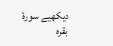دیکھیے سورۂ بقرہ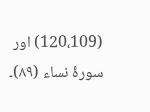(120،109) اور سورۂ نساء (۸۹)۔